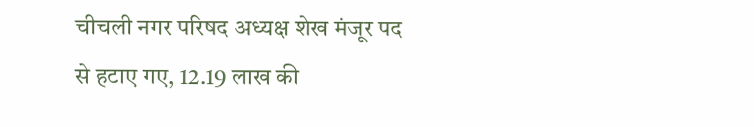चीचली नगर परिषद अध्यक्ष शेख मंजूर पद से हटाए गए, 12.19 लाख की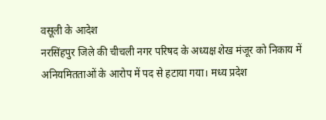वसूली के आदेश
नरसिंहपुर जिले की चीचली नगर परिषद के अध्यक्ष शेख मंजूर को निकाय में अनियमितताओं के आरोप में पद से हटाया गया। मध्य प्रदेश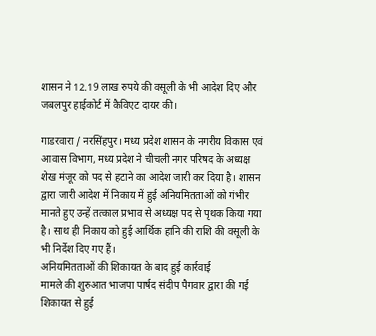शासन ने 12.19 लाख रुपये की वसूली के भी आदेश दिए और जबलपुर हाईकोर्ट में कैविएट दायर की।

गाडरवारा / नरसिंहपुर। मध्य प्रदेश शासन के नगरीय विकास एवं आवास विभाग, मध्य प्रदेश ने चीचली नगर परिषद के अध्यक्ष शेख मंजूर को पद से हटाने का आदेश जारी कर दिया है। शासन द्वारा जारी आदेश में निकाय में हुई अनियमितताओं को गंभीर मानते हुए उन्हें तत्काल प्रभाव से अध्यक्ष पद से पृथक किया गया है। साथ ही निकाय को हुई आर्थिक हानि की राशि की वसूली के भी निर्देश दिए गए हैं।
अनियमितताओं की शिकायत के बाद हुई कार्रवाई
मामले की शुरुआत भाजपा पार्षद संदीप पैगवार द्वारा की गई शिकायत से हुई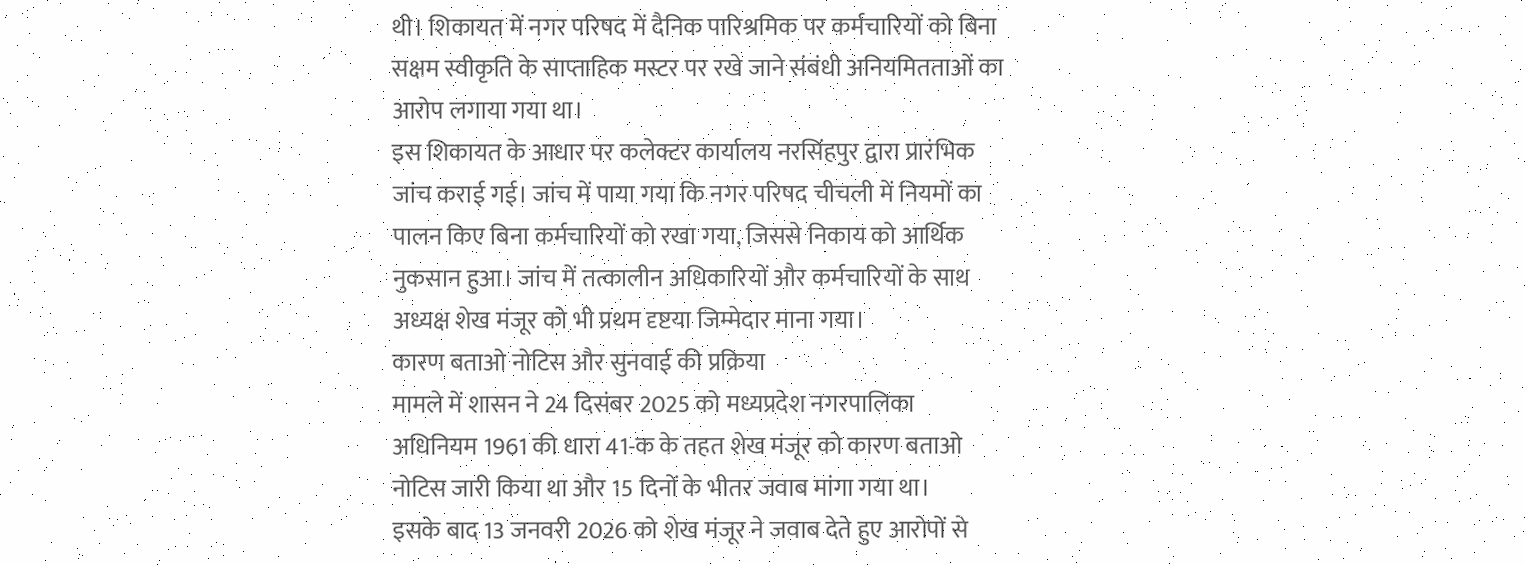थी। शिकायत में नगर परिषद में दैनिक पारिश्रमिक पर कर्मचारियों को बिना सक्षम स्वीकृति के साप्ताहिक मस्टर पर रखे जाने संबंधी अनियमितताओं का आरोप लगाया गया था।
इस शिकायत के आधार पर कलेक्टर कार्यालय नरसिंहपुर द्वारा प्रारंभिक जांच कराई गई। जांच में पाया गया कि नगर परिषद चीचली में नियमों का पालन किए बिना कर्मचारियों को रखा गया, जिससे निकाय को आर्थिक नुकसान हुआ। जांच में तत्कालीन अधिकारियों और कर्मचारियों के साथ अध्यक्ष शेख मंजूर को भी प्रथम दृष्टया जिम्मेदार माना गया।
कारण बताओ नोटिस और सुनवाई की प्रक्रिया
मामले में शासन ने 24 दिसंबर 2025 को मध्यप्रदेश नगरपालिका अधिनियम 1961 की धारा 41-क के तहत शेख मंजूर को कारण बताओ नोटिस जारी किया था और 15 दिनों के भीतर जवाब मांगा गया था।
इसके बाद 13 जनवरी 2026 को शेख मंजूर ने जवाब देते हुए आरोपों से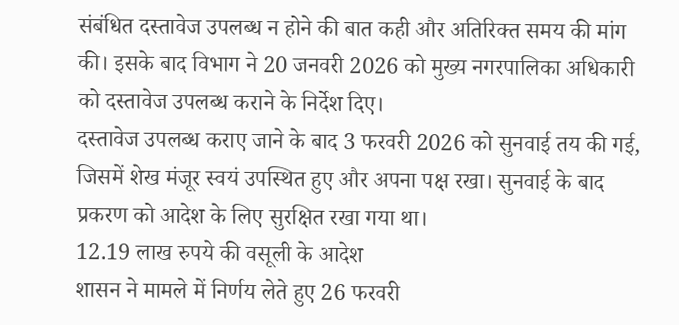संबंधित दस्तावेज उपलब्ध न होने की बात कही और अतिरिक्त समय की मांग की। इसके बाद विभाग ने 20 जनवरी 2026 को मुख्य नगरपालिका अधिकारी को दस्तावेज उपलब्ध कराने के निर्देश दिए।
दस्तावेज उपलब्ध कराए जाने के बाद 3 फरवरी 2026 को सुनवाई तय की गई, जिसमें शेख मंजूर स्वयं उपस्थित हुए और अपना पक्ष रखा। सुनवाई के बाद प्रकरण को आदेश के लिए सुरक्षित रखा गया था।
12.19 लाख रुपये की वसूली के आदेश
शासन ने मामले में निर्णय लेते हुए 26 फरवरी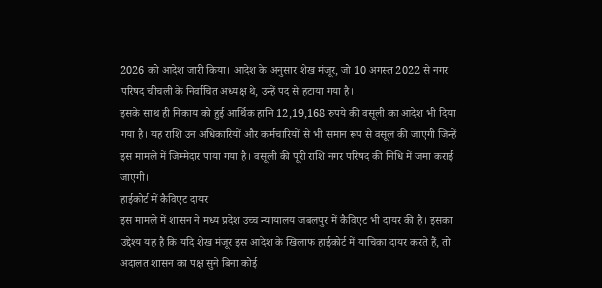2026 को आदेश जारी किया। आदेश के अनुसार शेख मंजूर, जो 10 अगस्त 2022 से नगर परिषद चीचली के निर्वाचित अध्यक्ष थे, उन्हें पद से हटाया गया है।
इसके साथ ही निकाय को हुई आर्थिक हानि 12,19,168 रुपये की वसूली का आदेश भी दिया गया है। यह राशि उन अधिकारियों और कर्मचारियों से भी समान रूप से वसूल की जाएगी जिन्हें इस मामले में जिम्मेदार पाया गया है। वसूली की पूरी राशि नगर परिषद की निधि में जमा कराई जाएगी।
हाईकोर्ट में कैविएट दायर
इस मामले में शासन ने मध्य प्रदेश उच्च न्यायालय जबलपुर में कैविएट भी दायर की है। इसका उद्देश्य यह है कि यदि शेख मंजूर इस आदेश के खिलाफ हाईकोर्ट में याचिका दायर करते हैं, तो अदालत शासन का पक्ष सुने बिना कोई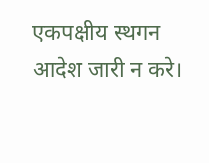एकपक्षीय स्थगन आदेश जारी न करे।